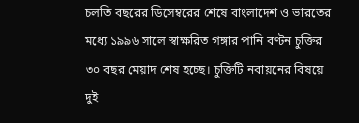চলতি বছরের ডিসেম্বরের শেষে বাংলাদেশ ও ভারতের মধ্যে ১৯৯৬ সালে স্বাক্ষরিত গঙ্গার পানি বণ্টন চুক্তির ৩০ বছর মেয়াদ শেষ হচ্ছে। চুক্তিটি নবায়নের বিষয়ে দুই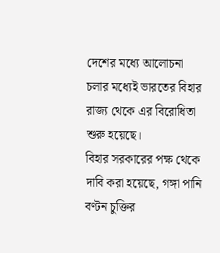দেশের মধ্যে আলোচনা চলার মধ্যেই ভারতের বিহার রাজ্য থেকে এর বিরোধিতা শুরু হয়েছে।
বিহার সরকারের পক্ষ থেকে দাবি করা হয়েছে, গঙ্গা পানি বণ্টন চুক্তির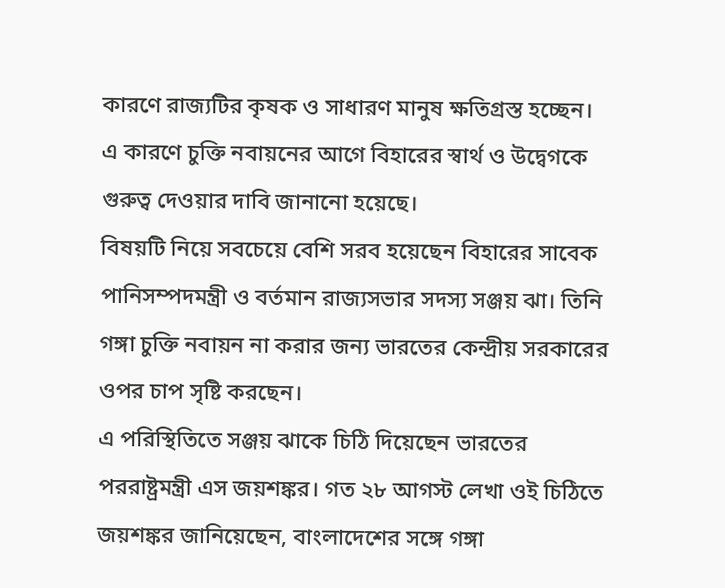কারণে রাজ্যটির কৃষক ও সাধারণ মানুষ ক্ষতিগ্রস্ত হচ্ছেন। এ কারণে চুক্তি নবায়নের আগে বিহারের স্বার্থ ও উদ্বেগকে গুরুত্ব দেওয়ার দাবি জানানো হয়েছে।
বিষয়টি নিয়ে সবচেয়ে বেশি সরব হয়েছেন বিহারের সাবেক পানিসম্পদমন্ত্রী ও বর্তমান রাজ্যসভার সদস্য সঞ্জয় ঝা। তিনি গঙ্গা চুক্তি নবায়ন না করার জন্য ভারতের কেন্দ্রীয় সরকারের ওপর চাপ সৃষ্টি করছেন।
এ পরিস্থিতিতে সঞ্জয় ঝাকে চিঠি দিয়েছেন ভারতের পররাষ্ট্রমন্ত্রী এস জয়শঙ্কর। গত ২৮ আগস্ট লেখা ওই চিঠিতে জয়শঙ্কর জানিয়েছেন, বাংলাদেশের সঙ্গে গঙ্গা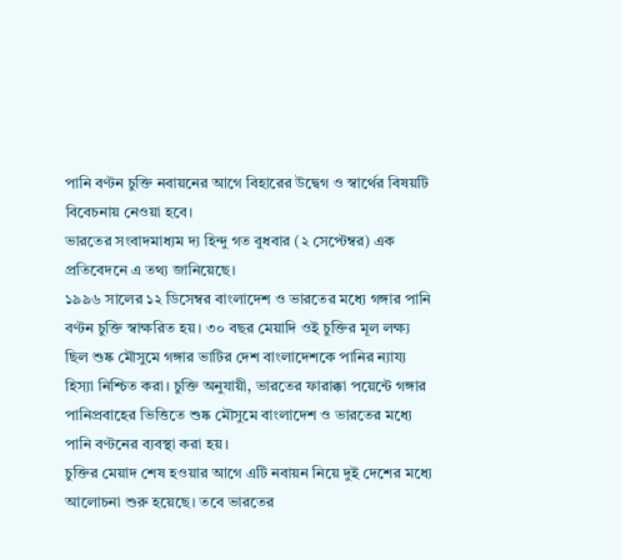পানি বণ্টন চুক্তি নবায়নের আগে বিহারের উদ্বেগ ও স্বার্থের বিষয়টি বিবেচনায় নেওয়া হবে।
ভারতের সংবাদমাধ্যম দ্য হিন্দু গত বুধবার (২ সেপ্টেম্বর) এক প্রতিবেদনে এ তথ্য জানিয়েছে।
১৯৯৬ সালের ১২ ডিসেম্বর বাংলাদেশ ও ভারতের মধ্যে গঙ্গার পানি বণ্টন চুক্তি স্বাক্ষরিত হয়। ৩০ বছর মেয়াদি ওই চুক্তির মূল লক্ষ্য ছিল শুষ্ক মৌসুমে গঙ্গার ভাটির দেশ বাংলাদেশকে পানির ন্যায্য হিস্যা নিশ্চিত করা। চুক্তি অনুযায়ী, ভারতের ফারাক্কা পয়েন্টে গঙ্গার পানিপ্রবাহের ভিত্তিতে শুষ্ক মৌসুমে বাংলাদেশ ও ভারতের মধ্যে পানি বণ্টনের ব্যবস্থা করা হয়।
চুক্তির মেয়াদ শেষ হওয়ার আগে এটি নবায়ন নিয়ে দুই দেশের মধ্যে আলোচনা শুরু হয়েছে। তবে ভারতের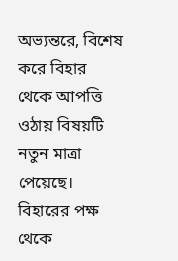অভ্যন্তরে, বিশেষ করে বিহার থেকে আপত্তি ওঠায় বিষয়টি নতুন মাত্রা পেয়েছে।
বিহারের পক্ষ থেকে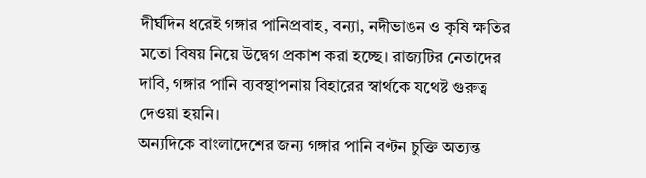দীর্ঘদিন ধরেই গঙ্গার পানিপ্রবাহ, বন্যা, নদীভাঙন ও কৃষি ক্ষতির মতো বিষয় নিয়ে উদ্বেগ প্রকাশ করা হচ্ছে। রাজ্যটির নেতাদের দাবি, গঙ্গার পানি ব্যবস্থাপনায় বিহারের স্বার্থকে যথেষ্ট গুরুত্ব দেওয়া হয়নি।
অন্যদিকে বাংলাদেশের জন্য গঙ্গার পানি বণ্টন চুক্তি অত্যন্ত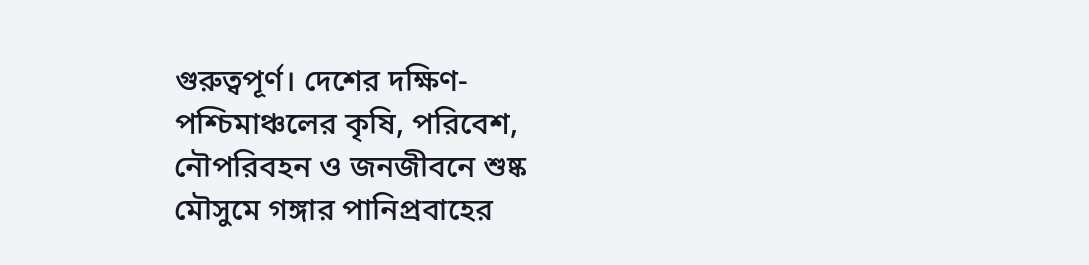গুরুত্বপূর্ণ। দেশের দক্ষিণ-পশ্চিমাঞ্চলের কৃষি, পরিবেশ, নৌপরিবহন ও জনজীবনে শুষ্ক মৌসুমে গঙ্গার পানিপ্রবাহের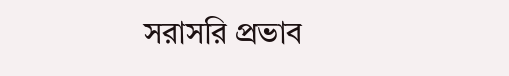সরাসরি প্রভাব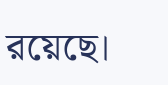রয়েছে।